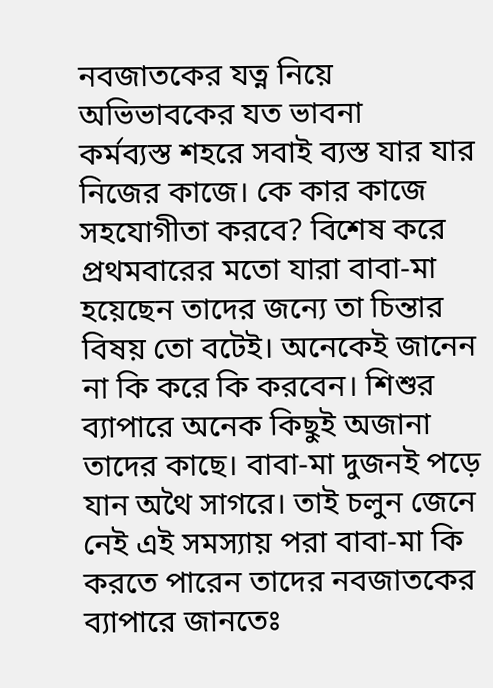নবজাতকের যত্ন নিয়ে অভিভাবকের যত ভাবনা
কর্মব্যস্ত শহরে সবাই ব্যস্ত যার যার নিজের কাজে। কে কার কাজে সহযোগীতা করবে? বিশেষ করে প্রথমবারের মতো যারা বাবা-মা হয়েছেন তাদের জন্যে তা চিন্তার বিষয় তো বটেই। অনেকেই জানেন না কি করে কি করবেন। শিশুর ব্যাপারে অনেক কিছুই অজানা তাদের কাছে। বাবা-মা দুজনই পড়ে যান অথৈ সাগরে। তাই চলুন জেনে নেই এই সমস্যায় পরা বাবা-মা কি করতে পারেন তাদের নবজাতকের ব্যাপারে জানতেঃ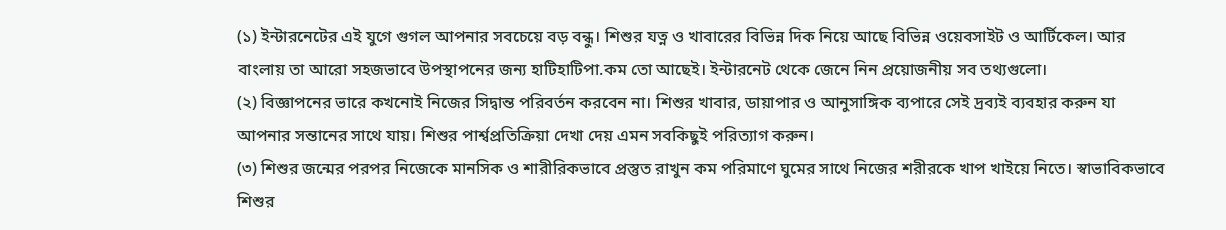(১) ইন্টারনেটের এই যুগে গুগল আপনার সবচেয়ে বড় বন্ধু। শিশুর যত্ন ও খাবারের বিভিন্ন দিক নিয়ে আছে বিভিন্ন ওয়েবসাইট ও আর্টিকেল। আর বাংলায় তা আরো সহজভাবে উপস্থাপনের জন্য হাটিহাটিপা.কম তো আছেই। ইন্টারনেট থেকে জেনে নিন প্রয়োজনীয় সব তথ্যগুলো।
(২) বিজ্ঞাপনের ভারে কখনোই নিজের সিদ্বান্ত পরিবর্তন করবেন না। শিশুর খাবার, ডায়াপার ও আনুসাঙ্গিক ব্যপারে সেই দ্রব্যই ব্যবহার করুন যা আপনার সন্তানের সাথে যায়। শিশুর পার্শ্বপ্রতিক্রিয়া দেখা দেয় এমন সবকিছুই পরিত্যাগ করুন।
(৩) শিশুর জন্মের পরপর নিজেকে মানসিক ও শারীরিকভাবে প্রস্তুত রাখুন কম পরিমাণে ঘুমের সাথে নিজের শরীরকে খাপ খাইয়ে নিতে। স্বাভাবিকভাবে শিশুর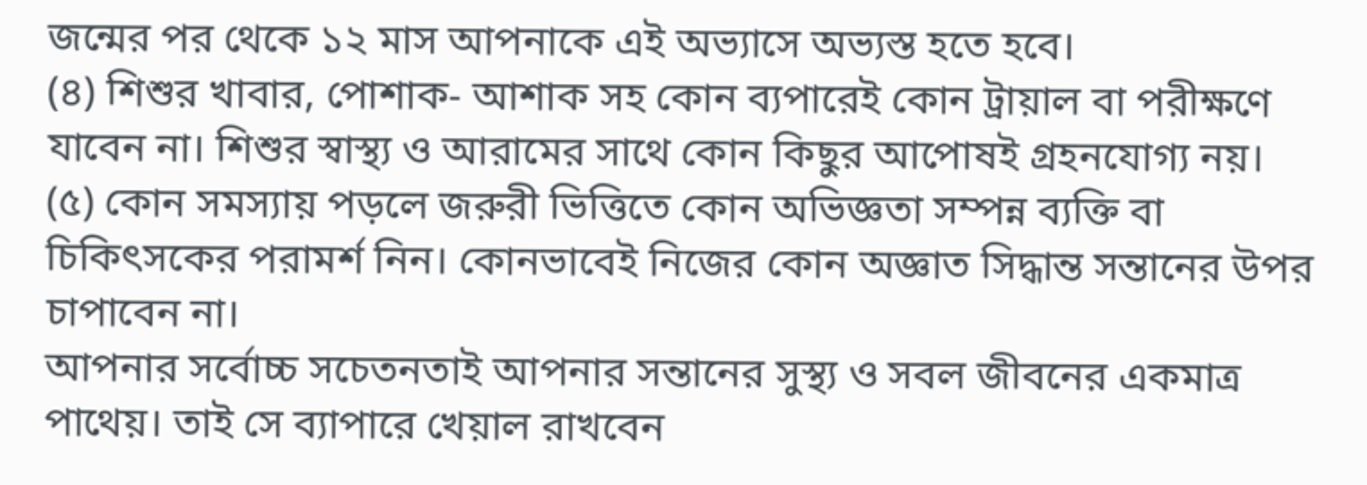জন্মের পর থেকে ১২ মাস আপনাকে এই অভ্যাসে অভ্যস্ত হতে হবে।
(৪) শিশুর খাবার, পোশাক- আশাক সহ কোন ব্যপারেই কোন ট্রায়াল বা পরীক্ষণে যাবেন না। শিশুর স্বাস্থ্য ও আরামের সাথে কোন কিছুর আপোষই গ্রহনযোগ্য নয়।
(৫) কোন সমস্যায় পড়লে জরুরী ভিত্তিতে কোন অভিজ্ঞতা সম্পন্ন ব্যক্তি বা চিকিৎসকের পরামর্শ নিন। কোনভাবেই নিজের কোন অজ্ঞাত সিদ্ধান্ত সন্তানের উপর চাপাবেন না।
আপনার সর্বোচ্চ সচেতনতাই আপনার সন্তানের সুস্থ্য ও সবল জীবনের একমাত্র পাথেয়। তাই সে ব্যাপারে খেয়াল রাখবেন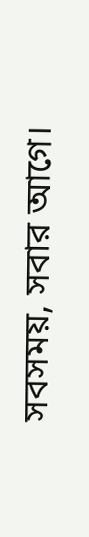সবসময়, সবার আগে।